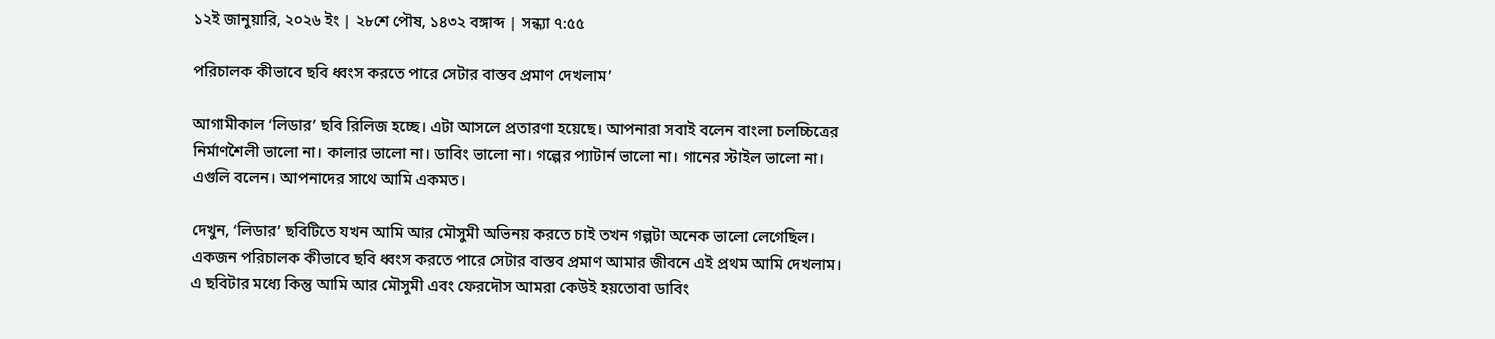১২ই জানুয়ারি, ২০২৬ ইং | ২৮শে পৌষ, ১৪৩২ বঙ্গাব্দ | সন্ধ্যা ৭:৫৫

পরিচালক কীভাবে ছবি ধ্বংস করতে পারে সেটার বাস্তব প্রমাণ দেখলাম’

আগামীকাল ‘লিডার’ ছবি রিলিজ হচ্ছে। এটা আসলে প্রতারণা হয়েছে। আপনারা সবাই বলেন বাংলা চলচ্চিত্রের নির্মাণশৈলী ভালো না। কালার ভালো না। ডাবিং ভালো না। গল্পের প্যাটার্ন ভালো না। গানের স্টাইল ভালো না। এগুলি বলেন। আপনাদের সাথে আমি একমত।

দেখুন, ‘লিডার’ ছবিটিতে যখন আমি আর মৌসুমী অভিনয় করতে চাই তখন গল্পটা অনেক ভালো লেগেছিল। একজন পরিচালক কীভাবে ছবি ধ্বংস করতে পারে সেটার বাস্তব প্রমাণ আমার জীবনে এই প্রথম আমি দেখলাম। এ ছবিটার মধ্যে কিন্তু আমি আর মৌসুমী এবং ফেরদৌস আমরা কেউই হয়তোবা ডাবিং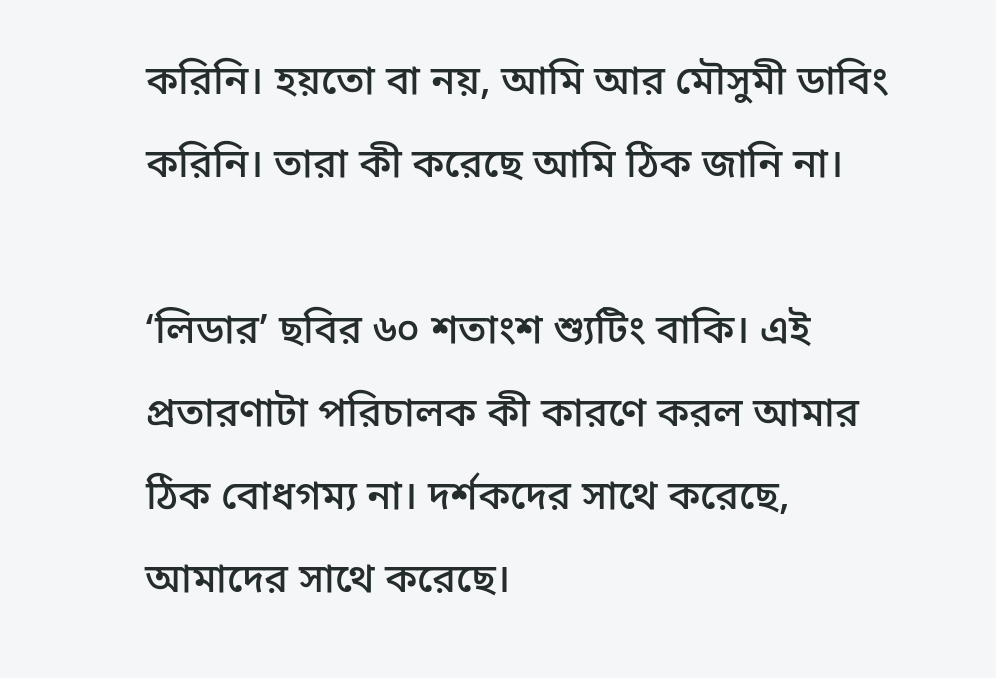করিনি। হয়তো বা নয়, আমি আর মৌসুমী ডাবিং করিনি। তারা কী করেছে আমি ঠিক জানি না।

‘লিডার’ ছবির ৬০ শতাংশ শ্যুটিং বাকি। এই প্রতারণাটা পরিচালক কী কারণে করল আমার ঠিক বোধগম্য না। দর্শকদের সাথে করেছে, আমাদের সাথে করেছে।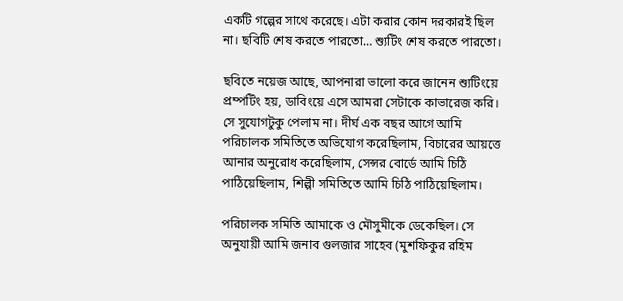একটি গল্পের সাথে করেছে। এটা করার কোন দরকারই ছিল না। ছবিটি শেষ করতে পারতো… শ্যুটিং শেষ করতে পারতো।

ছবিতে নয়েজ আছে, আপনারা ভালো করে জানেন শ্যুটিংয়ে প্রম্পটিং হয়, ডাবিংয়ে এসে আমরা সেটাকে কাভারেজ করি। সে সুযোগটুকু পেলাম না। দীর্ঘ এক বছর আগে আমি পরিচালক সমিতিতে অভিযোগ করেছিলাম, বিচারের আয়ত্তে আনার অনুরোধ করেছিলাম, সেন্সর বোর্ডে আমি চিঠি পাঠিয়েছিলাম, শিল্পী সমিতিতে আমি চিঠি পাঠিয়েছিলাম।

পরিচালক সমিতি আমাকে ও মৌসুমীকে ডেকেছিল। সে অনুযায়ী আমি জনাব গুলজার সাহেব (মুশফিকুর রহিম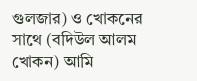গুলজার) ও খোকনের সাথে (বদিউল আলম খোকন) আমি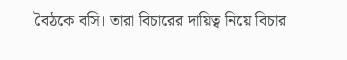বৈঠকে বসি। তারা বিচারের দায়িত্ব নিয়ে বিচার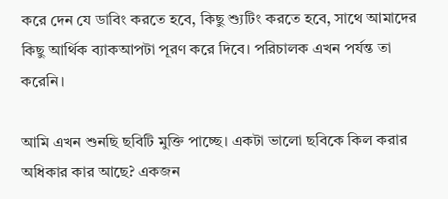করে দেন যে ডাবিং করতে হবে, কিছু শ্যুটিং করতে হবে, সাথে আমাদের কিছু আর্থিক ব্যাকআপটা পূরণ করে দিবে। পরিচালক এখন পর্যন্ত তা করেনি।

আমি এখন শুনছি ছবিটি মুক্তি পাচ্ছে। একটা ভালো ছবিকে কিল করার অধিকার কার আছে? একজন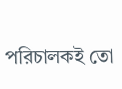পরিচালকই তো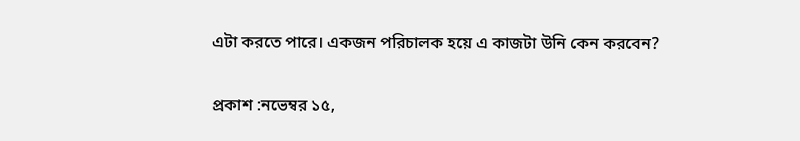এটা করতে পারে। একজন পরিচালক হয়ে এ কাজটা উনি কেন করবেন?

প্রকাশ :নভেম্বর ১৫,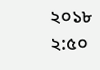২০১৮ ২:৫০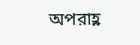অপরাহ্ণ